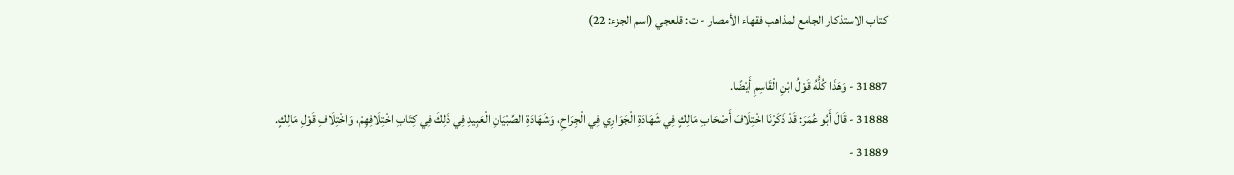كتاب الاستذكار الجامع لمذاهب فقهاء الأمصار - ت: قلعجي (اسم الجزء: 22)

31887 - وَهَذَا كُلُّهُ قَوْلُ ابْنِ الْقَاسِمِ أَيْضًا.
31888 - قَالَ أَبُو عُمَرَ: قَدْ ذَكَرْنَا اخْتِلَافَ أَصْحَابِ مَالِكٍ فِي شَهَادَةِ الْجَوَارِي فِي الْجِرَاحِ، وَشَهَادَةِ الصِّبْيَانِ الْعَبِيدِ فِي ذَلِكَ فِي كِتَابِ اخْتِلَافِهِمْ، وَاخْتِلَافِ قَوْلِ مَالِكٍ.
31889 -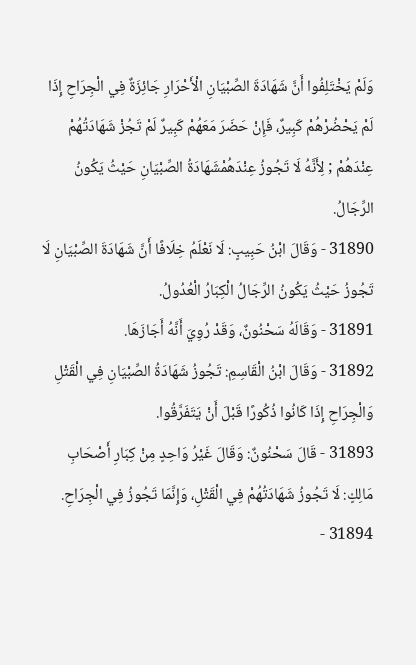وَلَمْ يَخْتَلِفُوا أَنَّ شَهَادَةَ الصِّبْيَانِ الْأَحْرَارِ جَائِزَةٌ فِي الْجِرَاحِ إِذَا لَمْ يَحْضُرْهُمْ كَبِيرٌ، فَإِنْ حَضَرَ مَعَهُمْ كَبِيرٌ لَمْ تَجُزْ شَهَادَتُهُمْ عِنْدَهُمْ ; لِأَنَّهُ لَا تَجُوزُ عِنْدَهُمْشَهَادَةُ الصِّبْيَانِ حَيْثُ يَكُونُ الرِّجَالُ.
31890 - وَقَالَ ابْنُ حَبِيبٍ: لَا نَعْلَمُ خِلَافًا أَنَّ شَهَادَةَ الصِّبْيَانِ لَا تَجُوزُ حَيْثُ يَكُونُ الرِّجَالُ الْكِبَارُ الْعُدُولُ.
31891 - وَقَالَهُ سَحْنُونٌ، وَقَدْ رُوِيَ أَنَّهُ أَجَازَهَا.
31892 - وَقَالَ ابْنُ الْقَاسِمِ: تَجُوزُ شَهَادَةُ الصِّبْيَانِ فِي الْقَتْلِ وَالْجِرَاحِ إِذَا كَانُوا ذُكُورًا قَبْلَ أَنْ يَتَفَرَّقُوا.
31893 - قَالَ سَحْنُونٌ: وَقَالَ غَيْرُ وَاحِدٍ مِنْ كِبَارِ أَصْحَابِ مَالِكٍ: لَا تَجُوزُ شَهَادَتُهُمْ فِي الْقَتْلِ، وَإِنَّمَا تَجُوزُ فِي الْجِرَاحِ.
31894 -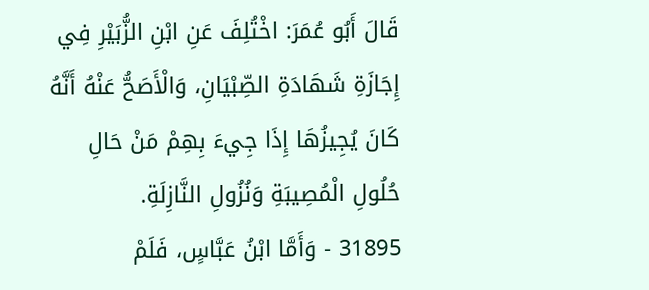قَالَ أَبُو عُمَرَ: اخْتُلِفَ عَنِ ابْنِ الزُّبَيْرِ فِي إِجَازَةِ شَهَادَةِ الصِّبْيَانِ، وَالْأَصَحُّ عَنْهُ أَنَّهُ كَانَ يُجِيزُهَا إِذَا جِيءَ بِهِمْ مَنْ حَالِ حُلُولِ الْمُصِيبَةِ وَنُزُولِ النَّازِلَةِ.
31895 - وَأَمَّا ابْنُ عَبَّاسٍ، فَلَمْ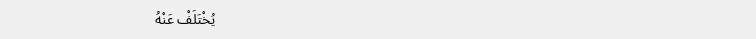يُخْتَلَفْ عَنْهُ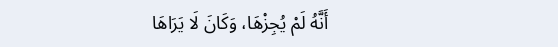أَنَّهُ لَمْ يُجِزْهَا، وَكَانَ لَا يَرَاهَا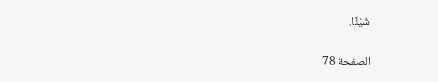شَيْئًا.

الصفحة 78